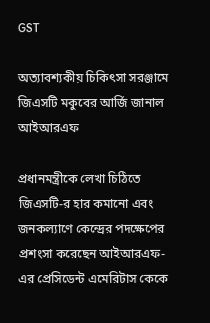GST

অত্যাবশ্যকীয় চিকিৎসা সরঞ্জামে জিএসটি মকুবের আর্জি জানাল আইআরএফ

প্রধানমন্ত্রীকে লেখা চিঠিতে জিএসটি-র হার কমানো এবং জনকল্যাণে কেন্দ্রের পদক্ষেপের প্রশংসা করেছেন আইআরএফ-এর প্রেসিডেন্ট এমেরিটাস কেকে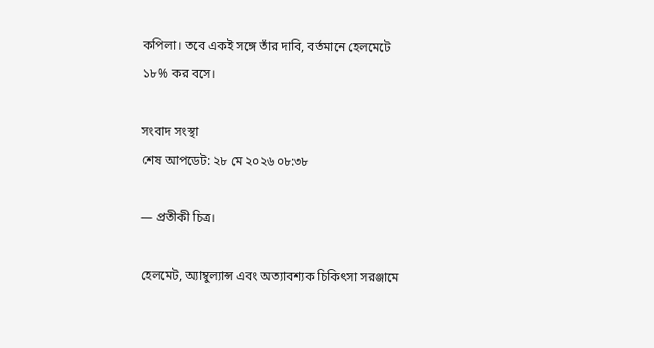কপিলা। তবে একই সঙ্গে তাঁর দাবি, বর্তমানে হেলমেটে ১৮% কর বসে।

সংবাদ সংস্থা
শেষ আপডেট: ২৮ মে ২০২৬ ০৮:৩৮

— প্রতীকী চিত্র।

হেলমেট, অ্যাম্বুল্যান্স এবং অত্যাবশ্যক চিকিৎসা সরঞ্জামে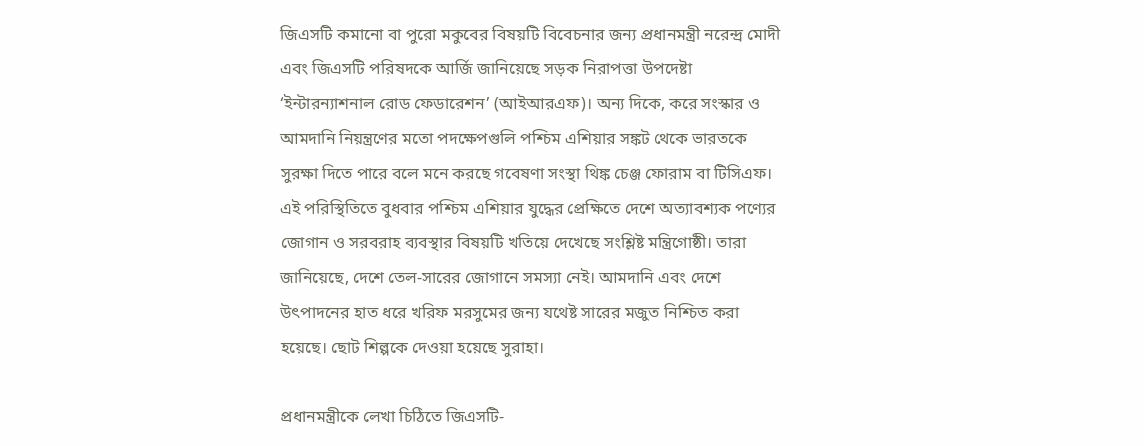জিএসটি কমানো বা পুরো মকুবের বিষয়টি বিবেচনার জন্য প্রধানমন্ত্রী নরেন্দ্র মোদী এবং জিএসটি পরিষদকে আর্জি জানিয়েছে সড়ক নিরাপত্তা উপদেষ্টা ‘ইন্টারন্যাশনাল রোড ফেডারেশন’ (আইআরএফ)। অন্য দিকে, করে সংস্কার ও আমদানি নিয়ন্ত্রণের মতো পদক্ষেপগুলি পশ্চিম এশিয়ার সঙ্কট থেকে ভারতকে সুরক্ষা দিতে পারে বলে মনে করছে গবেষণা সংস্থা থিঙ্ক চেঞ্জ ফোরাম বা টিসিএফ। এই পরিস্থিতিতে বুধবার পশ্চিম এশিয়ার যুদ্ধের প্রেক্ষিতে দেশে অত্যাবশ্যক পণ্যের জোগান ও সরবরাহ ব্যবস্থার বিষয়টি খতিয়ে দেখেছে সংশ্লিষ্ট মন্ত্রিগোষ্ঠী। তারা জানিয়েছে, দেশে তেল-সারের জোগানে সমস্যা নেই। আমদানি এবং দেশে উৎপাদনের হাত ধরে খরিফ মরসুমের জন্য যথেষ্ট সারের মজুত নিশ্চিত করা হয়েছে। ছোট শিল্পকে দেওয়া হয়েছে সুরাহা।

প্রধানমন্ত্রীকে লেখা চিঠিতে জিএসটি-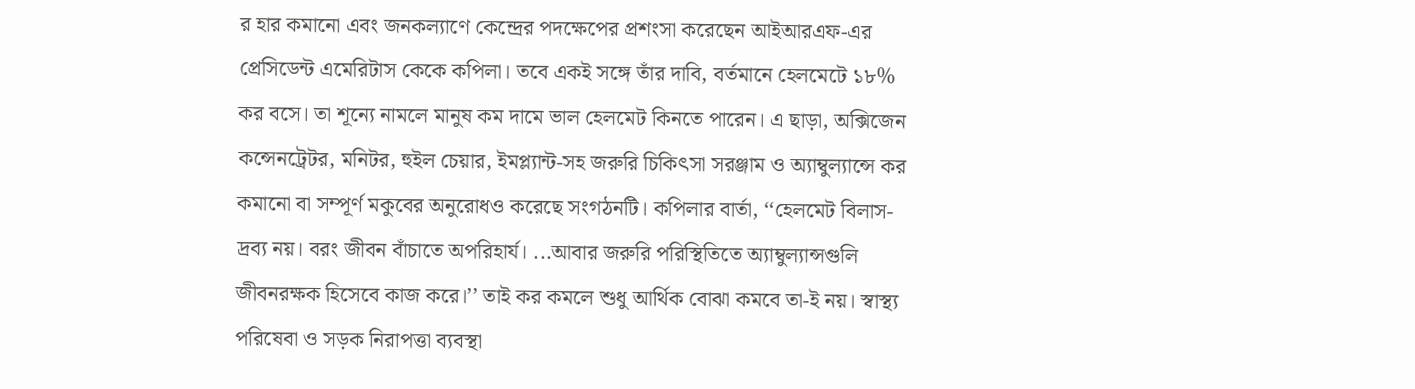র হার কমানো এবং জনকল্যাণে কেন্দ্রের পদক্ষেপের প্রশংসা করেছেন আইআরএফ-এর প্রেসিডেন্ট এমেরিটাস কেকে কপিলা। তবে একই সঙ্গে তাঁর দাবি, বর্তমানে হেলমেটে ১৮% কর বসে। তা শূন্যে নামলে মানুষ কম দামে ভাল হেলমেট কিনতে পারেন। এ ছাড়া, অক্সিজেন কন্সেনট্রেটর, মনিটর, হুইল চেয়ার, ইমপ্ল্যান্ট-সহ জরুরি চিকিৎসা সরঞ্জাম ও অ্যাম্বুল্যান্সে কর কমানো বা সম্পূর্ণ মকুবের অনুরোধও করেছে সংগঠনটি। কপিলার বার্তা, ‘‘হেলমেট বিলাস-দ্রব্য নয়। বরং জীবন বাঁচাতে অপরিহার্য। ...আবার জরুরি পরিস্থিতিতে অ্যাম্বুল্যান্সগুলি জীবনরক্ষক হিসেবে কাজ করে।’’ তাই কর কমলে শুধু আর্থিক বোঝা কমবে তা-ই নয়। স্বাস্থ্য পরিষেবা ও সড়ক নিরাপত্তা ব্যবস্থা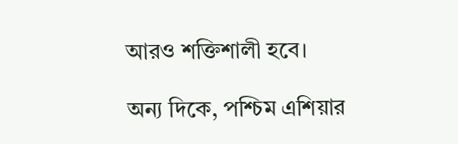আরও শক্তিশালী হবে।

অন্য দিকে, পশ্চিম এশিয়ার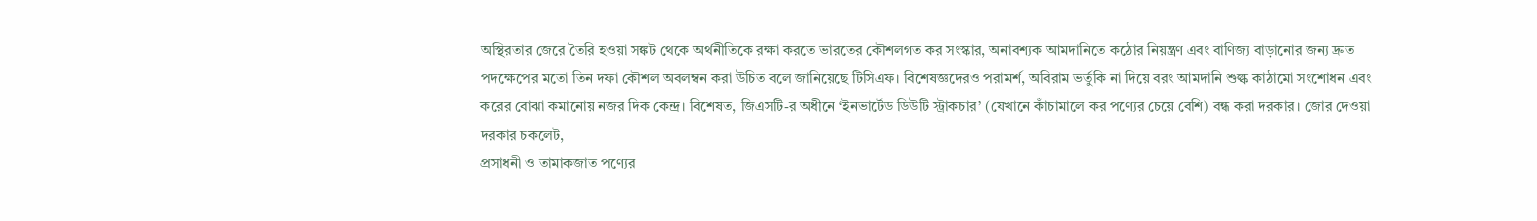অস্থিরতার জেরে তৈরি হওয়া সঙ্কট থেকে অর্থনীতিকে রক্ষা করতে ভারতের কৌশলগত কর সংস্কার, অনাবশ্যক আমদানিতে কঠোর নিয়ন্ত্রণ এবং বাণিজ্য বাড়ানোর জন্য দ্রুত পদক্ষেপের মতো তিন দফা কৌশল অবলম্বন করা উচিত বলে জানিয়েছে টিসিএফ। বিশেষজ্ঞদেরও পরামর্শ, অবিরাম ভর্তুকি না দিয়ে বরং আমদানি শুল্ক কাঠামো সংশোধন এবং করের বোঝা কমানোয় নজর দিক কেন্দ্র। বিশেষত, জিএসটি-র অধীনে ‘ইনভার্টেড ডিউটি স্ট্রাকচার’ (যেখানে কাঁচামালে কর পণ্যের চেয়ে বেশি) বন্ধ করা দরকার। জোর দেওয়া দরকার চকলেট,
প্রসাধনী ও তামাকজাত পণ্যের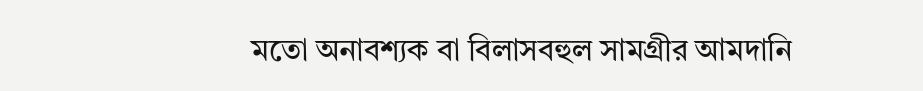মতো অনাবশ্যক বা বিলাসবহুল সামগ্রীর আমদানি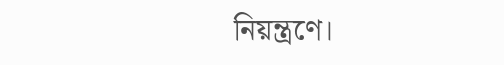নিয়ন্ত্রণে।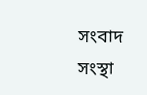সংবাদ সংস্থা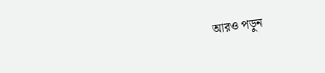আরও পড়ুন